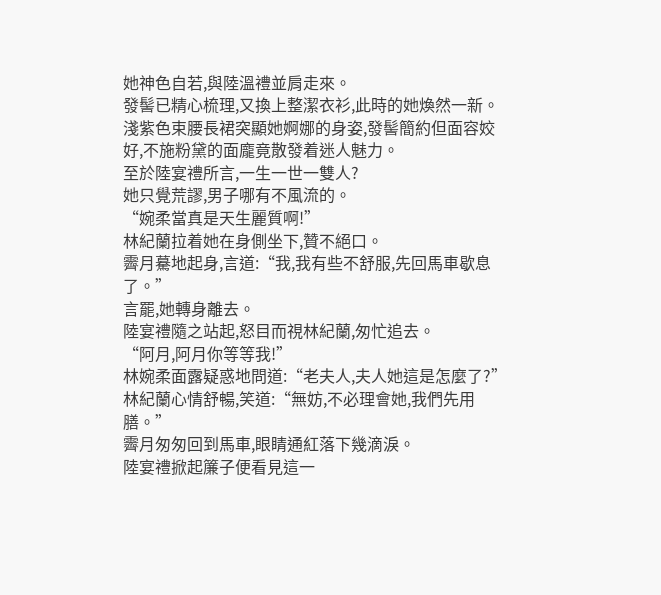她神色自若,與陸溫禮並肩走來。
發髻已精心梳理,又換上整潔衣衫,此時的她煥然一新。
淺紫色束腰長裙突顯她婀娜的身姿,發髻簡約但面容姣好,不施粉黛的面龐竟散發着迷人魅力。
至於陸宴禮所言,一生一世一雙人?
她只覺荒謬,男子哪有不風流的。
“婉柔當真是天生麗質啊!”
林紀蘭拉着她在身側坐下,贊不絕口。
霽月驀地起身,言道:“我,我有些不舒服,先回馬車歇息了。”
言罷,她轉身離去。
陸宴禮隨之站起,怒目而視林紀蘭,匆忙追去。
“阿月,阿月你等等我!”
林婉柔面露疑惑地問道:“老夫人,夫人她這是怎麼了?”
林紀蘭心情舒暢,笑道:“無妨,不必理會她,我們先用膳。”
霽月匆匆回到馬車,眼睛通紅落下幾滴淚。
陸宴禮掀起簾子便看見這一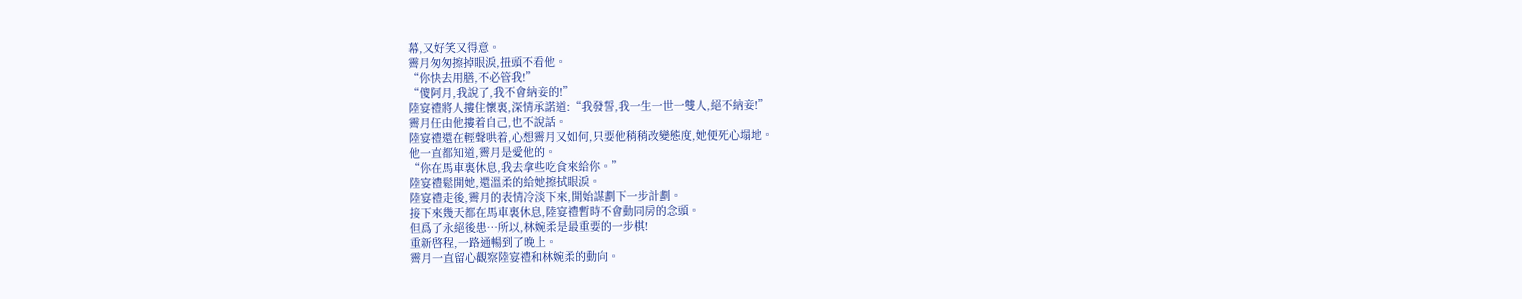幕,又好笑又得意。
霽月匆匆擦掉眼淚,扭頭不看他。
“你快去用膳,不必管我!”
“傻阿月,我說了,我不會納妾的!”
陸宴禮將人摟住懷裏,深情承諾道:“我發誓,我一生一世一雙人,絕不納妾!”
霽月任由他摟着自己,也不說話。
陸宴禮還在輕聲哄着,心想霽月又如何,只要他稍稍改變態度,她便死心塌地。
他一直都知道,霽月是愛他的。
“你在馬車裏休息,我去拿些吃食來給你。”
陸宴禮鬆開她,還溫柔的給她擦拭眼淚。
陸宴禮走後,霽月的表情冷淡下來,開始謀劃下一步計劃。
接下來幾天都在馬車裏休息,陸宴禮暫時不會動同房的念頭。
但爲了永絕後患…所以,林婉柔是最重要的一步棋!
重新啓程,一路通暢到了晚上。
霽月一直留心觀察陸宴禮和林婉柔的動向。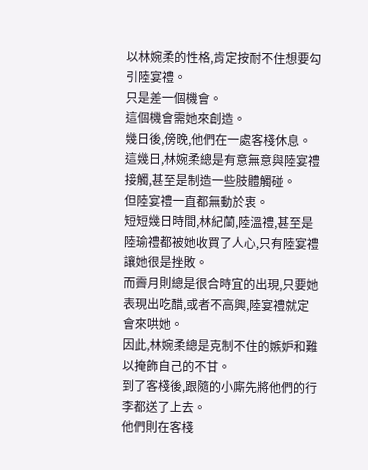以林婉柔的性格,肯定按耐不住想要勾引陸宴禮。
只是差一個機會。
這個機會需她來創造。
幾日後,傍晚,他們在一處客棧休息。
這幾日,林婉柔總是有意無意與陸宴禮接觸,甚至是制造一些肢體觸碰。
但陸宴禮一直都無動於衷。
短短幾日時間,林紀蘭,陸溫禮,甚至是陸瑜禮都被她收買了人心,只有陸宴禮讓她很是挫敗。
而霽月則總是很合時宜的出現,只要她表現出吃醋,或者不高興,陸宴禮就定會來哄她。
因此,林婉柔總是克制不住的嫉妒和難以掩飾自己的不甘。
到了客棧後,跟隨的小廝先將他們的行李都送了上去。
他們則在客棧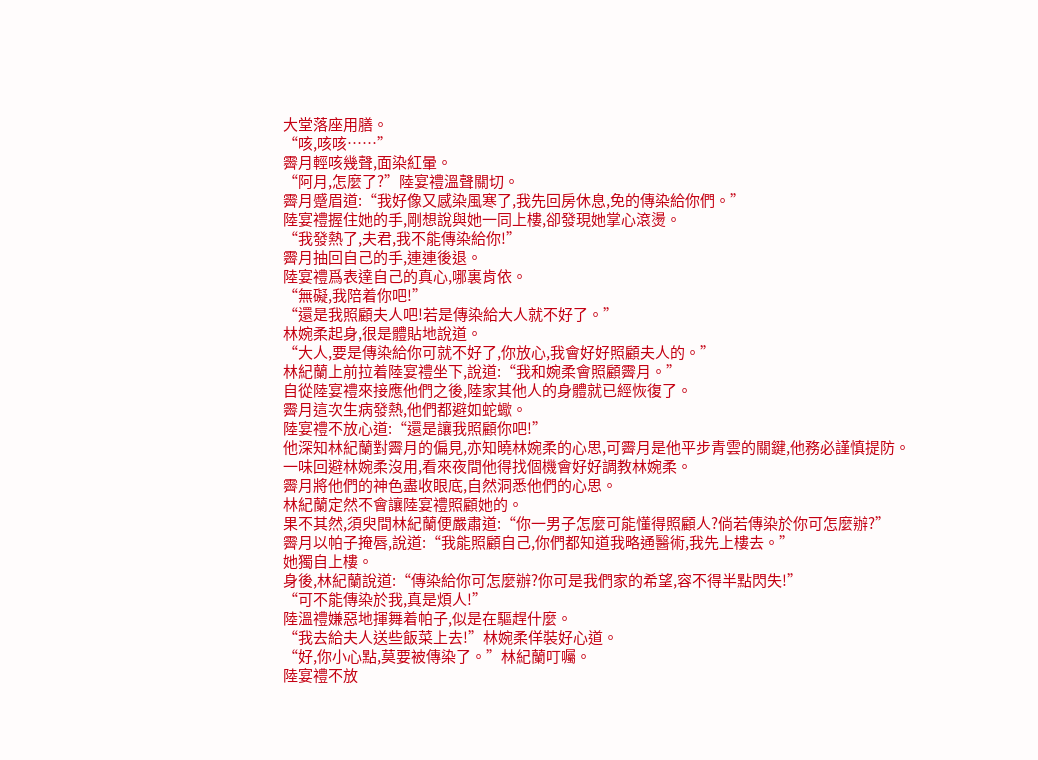大堂落座用膳。
“咳,咳咳……”
霽月輕咳幾聲,面染紅暈。
“阿月,怎麼了?”陸宴禮溫聲關切。
霽月蹙眉道:“我好像又感染風寒了,我先回房休息,免的傳染給你們。”
陸宴禮握住她的手,剛想說與她一同上樓,卻發現她掌心滾燙。
“我發熱了,夫君,我不能傳染給你!”
霽月抽回自己的手,連連後退。
陸宴禮爲表達自己的真心,哪裏肯依。
“無礙,我陪着你吧!”
“還是我照顧夫人吧!若是傳染給大人就不好了。”
林婉柔起身,很是體貼地說道。
“大人,要是傳染給你可就不好了,你放心,我會好好照顧夫人的。”
林紀蘭上前拉着陸宴禮坐下,說道:“我和婉柔會照顧霽月。”
自從陸宴禮來接應他們之後,陸家其他人的身體就已經恢復了。
霽月這次生病發熱,他們都避如蛇蠍。
陸宴禮不放心道:“還是讓我照顧你吧!”
他深知林紀蘭對霽月的偏見,亦知曉林婉柔的心思,可霽月是他平步青雲的關鍵,他務必謹慎提防。
一味回避林婉柔沒用,看來夜間他得找個機會好好調教林婉柔。
霽月將他們的神色盡收眼底,自然洞悉他們的心思。
林紀蘭定然不會讓陸宴禮照顧她的。
果不其然,須臾間林紀蘭便嚴肅道:“你一男子怎麼可能懂得照顧人?倘若傳染於你可怎麼辦?”
霽月以帕子掩唇,說道:“我能照顧自己,你們都知道我略通醫術,我先上樓去。”
她獨自上樓。
身後,林紀蘭說道:“傳染給你可怎麼辦?你可是我們家的希望,容不得半點閃失!”
“可不能傳染於我,真是煩人!”
陸溫禮嫌惡地揮舞着帕子,似是在驅趕什麼。
“我去給夫人送些飯菜上去!”林婉柔佯裝好心道。
“好,你小心點,莫要被傳染了。”林紀蘭叮囑。
陸宴禮不放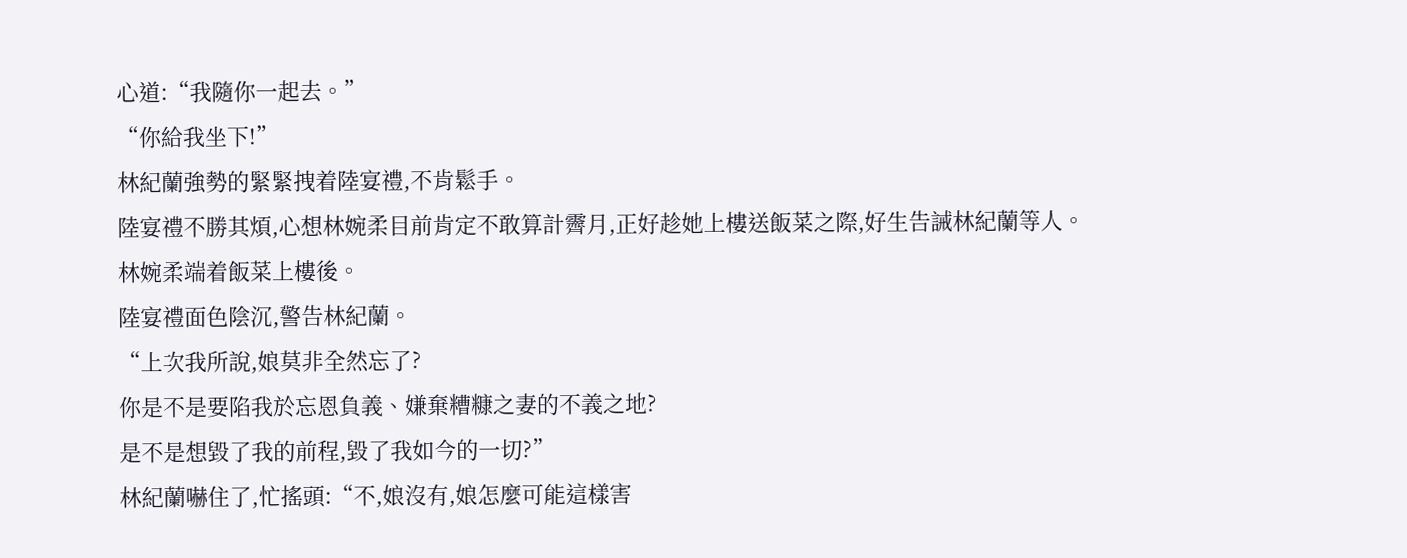心道:“我隨你一起去。”
“你給我坐下!”
林紀蘭強勢的緊緊拽着陸宴禮,不肯鬆手。
陸宴禮不勝其煩,心想林婉柔目前肯定不敢算計霽月,正好趁她上樓送飯菜之際,好生告誡林紀蘭等人。
林婉柔端着飯菜上樓後。
陸宴禮面色陰沉,警告林紀蘭。
“上次我所說,娘莫非全然忘了?
你是不是要陷我於忘恩負義、嫌棄糟糠之妻的不義之地?
是不是想毀了我的前程,毀了我如今的一切?”
林紀蘭嚇住了,忙搖頭:“不,娘沒有,娘怎麼可能這樣害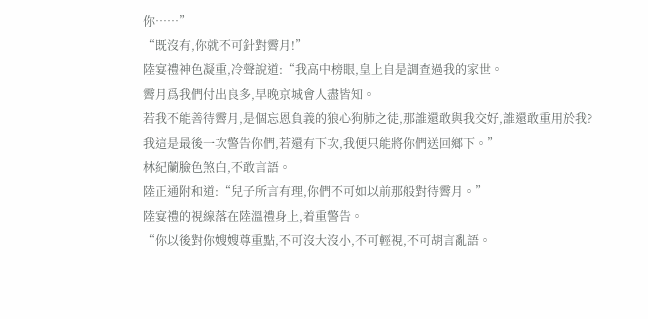你……”
“既沒有,你就不可針對霽月!”
陸宴禮神色凝重,冷聲說道:“我高中榜眼,皇上自是調查過我的家世。
霽月爲我們付出良多,早晚京城會人盡皆知。
若我不能善待霽月,是個忘恩負義的狼心狗肺之徒,那誰還敢與我交好,誰還敢重用於我?
我這是最後一次警告你們,若還有下次,我便只能將你們送回鄉下。”
林紀蘭臉色煞白,不敢言語。
陸正通附和道:“兒子所言有理,你們不可如以前那般對待霽月。”
陸宴禮的視線落在陸溫禮身上,着重警告。
“你以後對你嫂嫂尊重點,不可沒大沒小,不可輕視,不可胡言亂語。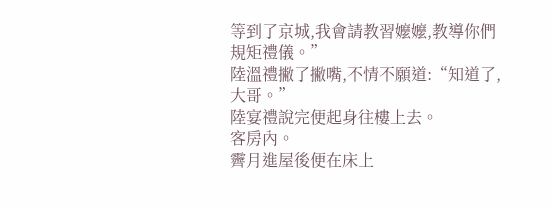等到了京城,我會請教習嬤嬤,教導你們規矩禮儀。”
陸溫禮撇了撇嘴,不情不願道:“知道了,大哥。”
陸宴禮說完便起身往樓上去。
客房內。
霽月進屋後便在床上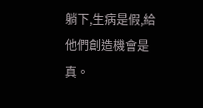躺下,生病是假,給他們創造機會是真。